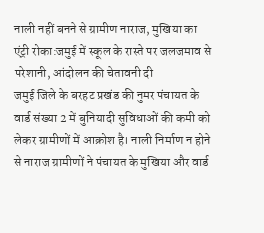नाली नहीं बनने से ग्रामीण नाराज, मुखिया का एंट्री रोका:जमुई में स्कूल के रास्ते पर जलजमाव से परेशानी, आंदोलन की चेतावनी दी
जमुई जिले के बरहट प्रखंड की नुमर पंचायत के वार्ड संख्या 2 में बुनियादी सुविधाओं की कमी को लेकर ग्रामीणों में आक्रोश है। नाली निर्माण न होने से नाराज ग्रामीणों ने पंचायत के मुखिया और वार्ड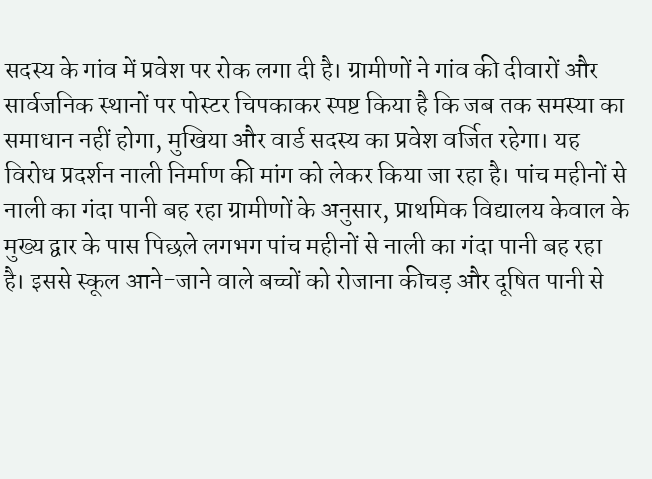सदस्य के गांव में प्रवेश पर रोक लगा दी है। ग्रामीणों ने गांव की दीवारों और सार्वजनिक स्थानों पर पोस्टर चिपकाकर स्पष्ट किया है कि जब तक समस्या का समाधान नहीं होगा, मुखिया और वार्ड सदस्य का प्रवेश वर्जित रहेगा। यह विरोध प्रदर्शन नाली निर्माण की मांग को लेकर किया जा रहा है। पांच महीनों से नाली का गंदा पानी बह रहा ग्रामीणों के अनुसार, प्राथमिक विद्यालय केवाल के मुख्य द्वार के पास पिछले लगभग पांच महीनों से नाली का गंदा पानी बह रहा है। इससे स्कूल आने-जाने वाले बच्चों को रोजाना कीचड़ और दूषित पानी से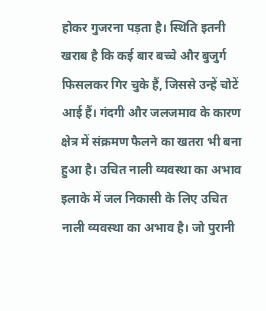होकर गुजरना पड़ता है। स्थिति इतनी खराब है कि कई बार बच्चे और बुजुर्ग फिसलकर गिर चुके हैं, जिससे उन्हें चोटें आई हैं। गंदगी और जलजमाव के कारण क्षेत्र में संक्रमण फैलने का खतरा भी बना हुआ है। उचित नाली व्यवस्था का अभाव इलाके में जल निकासी के लिए उचित नाली व्यवस्था का अभाव है। जो पुरानी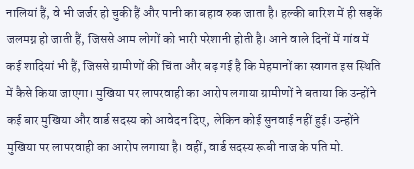नालियां हैं, वे भी जर्जर हो चुकी हैं और पानी का बहाव रुक जाता है। हल्की बारिश में ही सड़कें जलमग्न हो जाती हैं, जिससे आम लोगों को भारी परेशानी होती है। आने वाले दिनों में गांव में कई शादियां भी हैं, जिससे ग्रामीणों की चिंता और बढ़ गई है कि मेहमानों का स्वागत इस स्थिति में कैसे किया जाएगा। मुखिया पर लापरवाही का आरोप लगाया ग्रामीणों ने बताया कि उन्होंने कई बार मुखिया और वार्ड सदस्य को आवेदन दिए, लेकिन कोई सुनवाई नहीं हुई। उन्होंने मुखिया पर लापरवाही का आरोप लगाया है। वहीं, वार्ड सदस्य रूबी नाज के पति मो.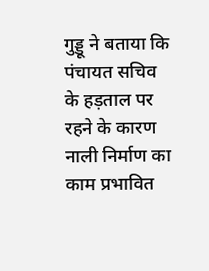गुड्डू ने बताया कि पंचायत सचिव के हड़ताल पर रहने के कारण नाली निर्माण का काम प्रभावित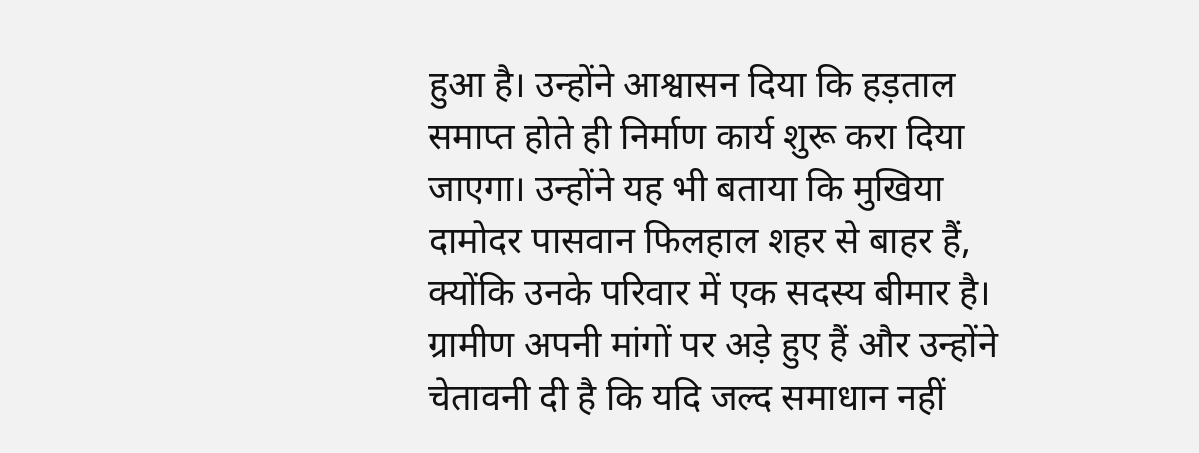हुआ है। उन्होंने आश्वासन दिया कि हड़ताल समाप्त होते ही निर्माण कार्य शुरू करा दिया जाएगा। उन्होंने यह भी बताया कि मुखिया दामोदर पासवान फिलहाल शहर से बाहर हैं, क्योंकि उनके परिवार में एक सदस्य बीमार है। ग्रामीण अपनी मांगों पर अड़े हुए हैं और उन्होंने चेतावनी दी है कि यदि जल्द समाधान नहीं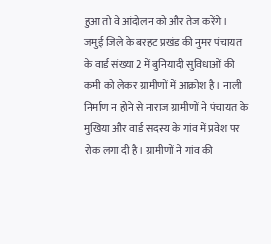हुआ तो वे आंदोलन को और तेज करेंगे।
जमुई जिले के बरहट प्रखंड की नुमर पंचायत के वार्ड संख्या 2 में बुनियादी सुविधाओं की कमी को लेकर ग्रामीणों में आक्रोश है। नाली निर्माण न होने से नाराज ग्रामीणों ने पंचायत के मुखिया और वार्ड सदस्य के गांव में प्रवेश पर रोक लगा दी है। ग्रामीणों ने गांव की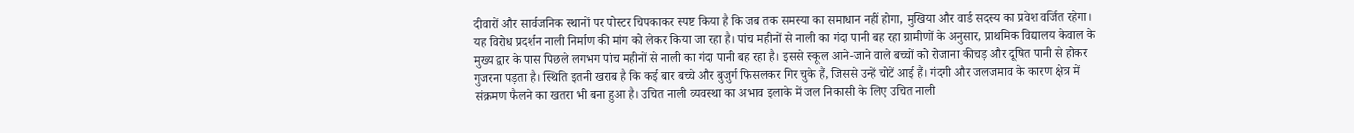दीवारों और सार्वजनिक स्थानों पर पोस्टर चिपकाकर स्पष्ट किया है कि जब तक समस्या का समाधान नहीं होगा, मुखिया और वार्ड सदस्य का प्रवेश वर्जित रहेगा। यह विरोध प्रदर्शन नाली निर्माण की मांग को लेकर किया जा रहा है। पांच महीनों से नाली का गंदा पानी बह रहा ग्रामीणों के अनुसार, प्राथमिक विद्यालय केवाल के मुख्य द्वार के पास पिछले लगभग पांच महीनों से नाली का गंदा पानी बह रहा है। इससे स्कूल आने-जाने वाले बच्चों को रोजाना कीचड़ और दूषित पानी से होकर गुजरना पड़ता है। स्थिति इतनी खराब है कि कई बार बच्चे और बुजुर्ग फिसलकर गिर चुके हैं, जिससे उन्हें चोटें आई हैं। गंदगी और जलजमाव के कारण क्षेत्र में संक्रमण फैलने का खतरा भी बना हुआ है। उचित नाली व्यवस्था का अभाव इलाके में जल निकासी के लिए उचित नाली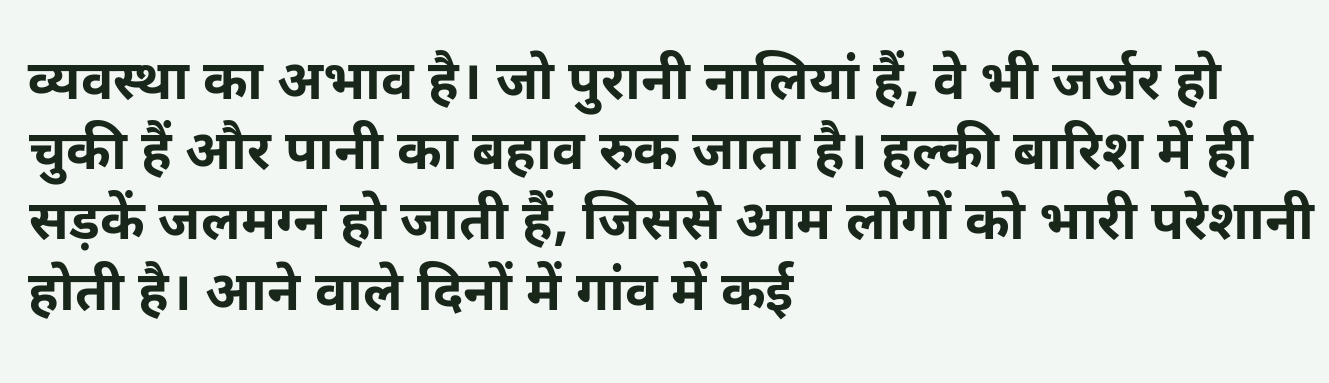व्यवस्था का अभाव है। जो पुरानी नालियां हैं, वे भी जर्जर हो चुकी हैं और पानी का बहाव रुक जाता है। हल्की बारिश में ही सड़कें जलमग्न हो जाती हैं, जिससे आम लोगों को भारी परेशानी होती है। आने वाले दिनों में गांव में कई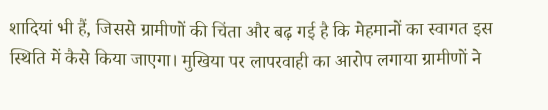शादियां भी हैं, जिससे ग्रामीणों की चिंता और बढ़ गई है कि मेहमानों का स्वागत इस स्थिति में कैसे किया जाएगा। मुखिया पर लापरवाही का आरोप लगाया ग्रामीणों ने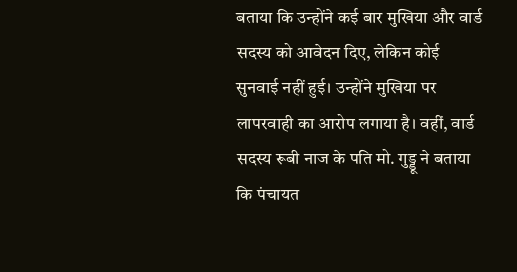बताया कि उन्होंने कई बार मुखिया और वार्ड सदस्य को आवेदन दिए, लेकिन कोई सुनवाई नहीं हुई। उन्होंने मुखिया पर लापरवाही का आरोप लगाया है। वहीं, वार्ड सदस्य रूबी नाज के पति मो. गुड्डू ने बताया कि पंचायत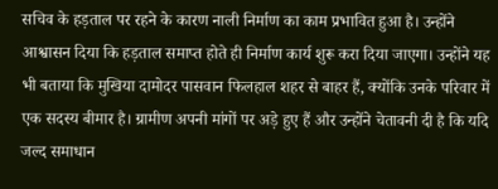सचिव के हड़ताल पर रहने के कारण नाली निर्माण का काम प्रभावित हुआ है। उन्होंने आश्वासन दिया कि हड़ताल समाप्त होते ही निर्माण कार्य शुरू करा दिया जाएगा। उन्होंने यह भी बताया कि मुखिया दामोदर पासवान फिलहाल शहर से बाहर हैं, क्योंकि उनके परिवार में एक सदस्य बीमार है। ग्रामीण अपनी मांगों पर अड़े हुए हैं और उन्होंने चेतावनी दी है कि यदि जल्द समाधान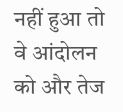नहीं हुआ तो वे आंदोलन को और तेज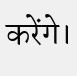करेंगे।